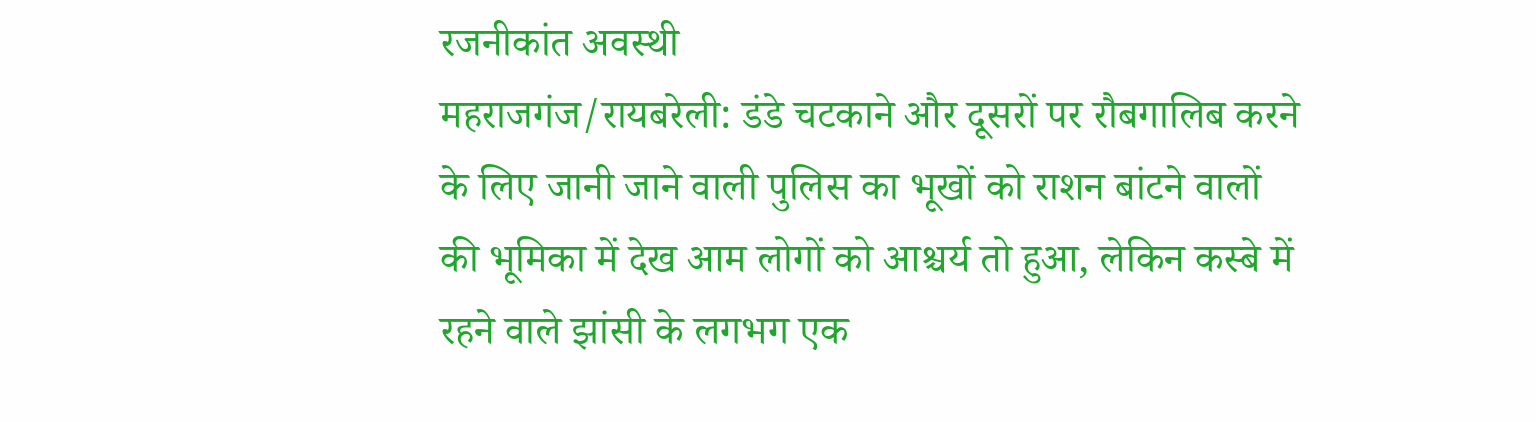रजनीकांत अवस्थी
महराजगंज/रायबरेली: डंडे चटकाने और दूसरों पर रौबगालिब करने के लिए जानी जाने वाली पुलिस का भूखों को राशन बांटने वालों की भूमिका में देख आम लोगों को आश्चर्य तो हुआ, लेकिन कस्बे में रहने वाले झांसी के लगभग एक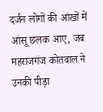दर्जन लोगों की आंखों में आंसू छलक आए, जब महराजगंज कोतवाल ने उनकी पीड़ा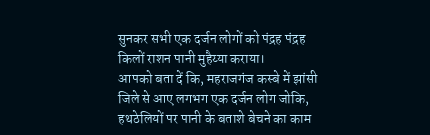सुनकर सभी एक दर्जन लोगों को पंद्रह पंद्रह किलों राशन पानी मुहैय्या कराया।
आपको बता दें कि, महराजगंज कस्बे में झांसी जिले से आए लगभग एक दर्जन लोग जोकि, हथठेलियों पर पानी के बताशे बेचने का काम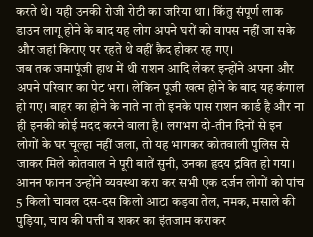करते थे। यही उनकी रोजी रोटी का जरिया था। किंतु संपूर्ण लाक डाउन लागू होने के बाद यह लोग अपने घरों को वापस नहीं जा सके और जहां किराए पर रहते थे वहीं क़ैद होकर रह गए।
जब तक जमापूंजी हाथ में थी राशन आदि लेकर इन्होंने अपना और अपने परिवार का पेट भरा। लेकिन पूजी खत्म होने के बाद यह कंगाल हो गए। बाहर का होने के नाते ना तो इनके पास राशन कार्ड है और ना ही इनकी कोई मदद करने वाला है। लगभग दो-तीन दिनों से इन लोगों के घर चूल्हा नहीं जला, तो यह भागकर कोतवाली पुलिस से जाकर मिले कोतवाल ने पूरी बातें सुनी, उनका हृदय द्रवित हो गया। आनन फानन उन्होंने व्यवस्था करा कर सभी एक दर्जन लोगों को पांच 5 किलो चावल दस-दस किलो आटा कड़वा तेल, नमक, मसाले की पुड़िया, चाय की पत्ती व शकर का इंतजाम कराकर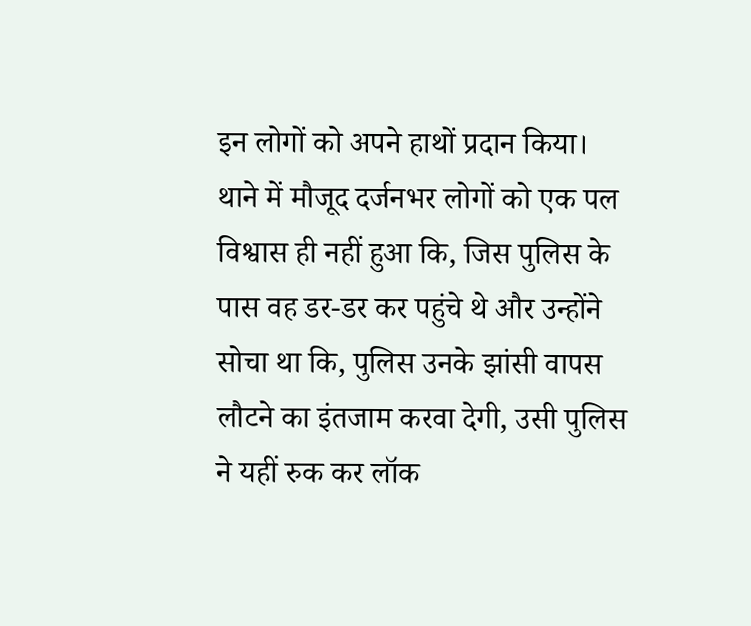इन लोगों को अपने हाथों प्रदान किया।
थाने में मौजूद दर्जनभर लोगों को एक पल विश्वास ही नहीं हुआ कि, जिस पुलिस के पास वह डर-डर कर पहुंचे थे और उन्होंने सोचा था कि, पुलिस उनके झांसी वापस लौटने का इंतजाम करवा देगी, उसी पुलिस ने यहीं रुक कर लॉक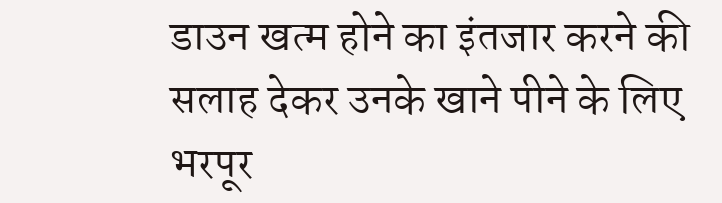डाउन खत्म होने का इंतजार करने की सलाह देकर उनके खाने पीने के लिए भरपूर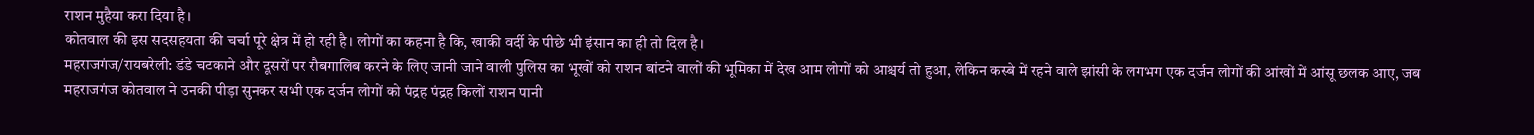राशन मुहैया करा दिया है।
कोतवाल की इस सदसहयता की चर्चा पूरे क्षेत्र में हो रही है। लोगों का कहना है कि, खाकी वर्दी के पीछे भी इंसान का ही तो दिल है।
महराजगंज/रायबरेली: डंडे चटकाने और दूसरों पर रौबगालिब करने के लिए जानी जाने वाली पुलिस का भूखों को राशन बांटने वालों की भूमिका में देख आम लोगों को आश्चर्य तो हुआ, लेकिन कस्बे में रहने वाले झांसी के लगभग एक दर्जन लोगों की आंखों में आंसू छलक आए, जब महराजगंज कोतवाल ने उनकी पीड़ा सुनकर सभी एक दर्जन लोगों को पंद्रह पंद्रह किलों राशन पानी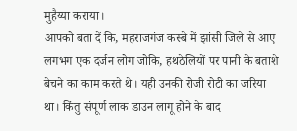मुहैय्या कराया।
आपको बता दें कि, महराजगंज कस्बे में झांसी जिले से आए लगभग एक दर्जन लोग जोकि, हथठेलियों पर पानी के बताशे बेचने का काम करते थे। यही उनकी रोजी रोटी का जरिया था। किंतु संपूर्ण लाक डाउन लागू होने के बाद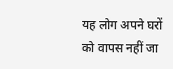यह लोग अपने घरों को वापस नहीं जा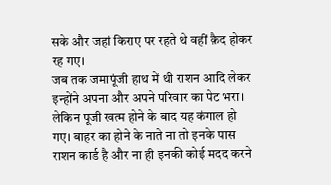सके और जहां किराए पर रहते थे वहीं क़ैद होकर रह गए।
जब तक जमापूंजी हाथ में थी राशन आदि लेकर इन्होंने अपना और अपने परिवार का पेट भरा। लेकिन पूजी खत्म होने के बाद यह कंगाल हो गए। बाहर का होने के नाते ना तो इनके पास राशन कार्ड है और ना ही इनकी कोई मदद करने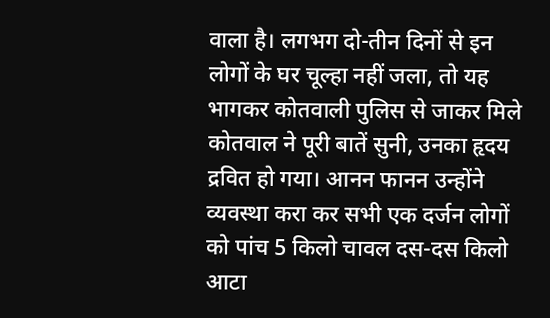वाला है। लगभग दो-तीन दिनों से इन लोगों के घर चूल्हा नहीं जला, तो यह भागकर कोतवाली पुलिस से जाकर मिले कोतवाल ने पूरी बातें सुनी, उनका हृदय द्रवित हो गया। आनन फानन उन्होंने व्यवस्था करा कर सभी एक दर्जन लोगों को पांच 5 किलो चावल दस-दस किलो आटा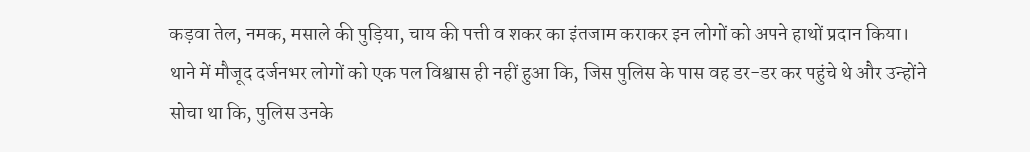कड़वा तेल, नमक, मसाले की पुड़िया, चाय की पत्ती व शकर का इंतजाम कराकर इन लोगों को अपने हाथों प्रदान किया।
थाने में मौजूद दर्जनभर लोगों को एक पल विश्वास ही नहीं हुआ कि, जिस पुलिस के पास वह डर-डर कर पहुंचे थे और उन्होंने सोचा था कि, पुलिस उनके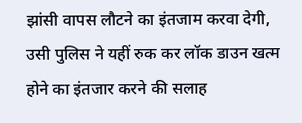झांसी वापस लौटने का इंतजाम करवा देगी, उसी पुलिस ने यहीं रुक कर लॉक डाउन खत्म होने का इंतजार करने की सलाह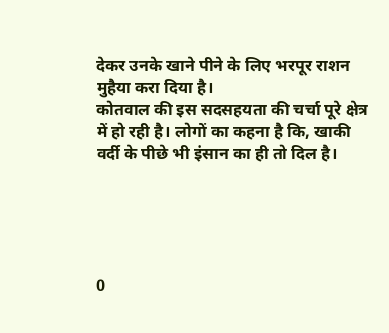देकर उनके खाने पीने के लिए भरपूर राशन मुहैया करा दिया है।
कोतवाल की इस सदसहयता की चर्चा पूरे क्षेत्र में हो रही है। लोगों का कहना है कि, खाकी वर्दी के पीछे भी इंसान का ही तो दिल है।





0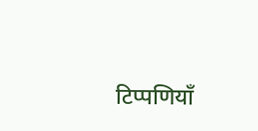टिप्पणियाँ